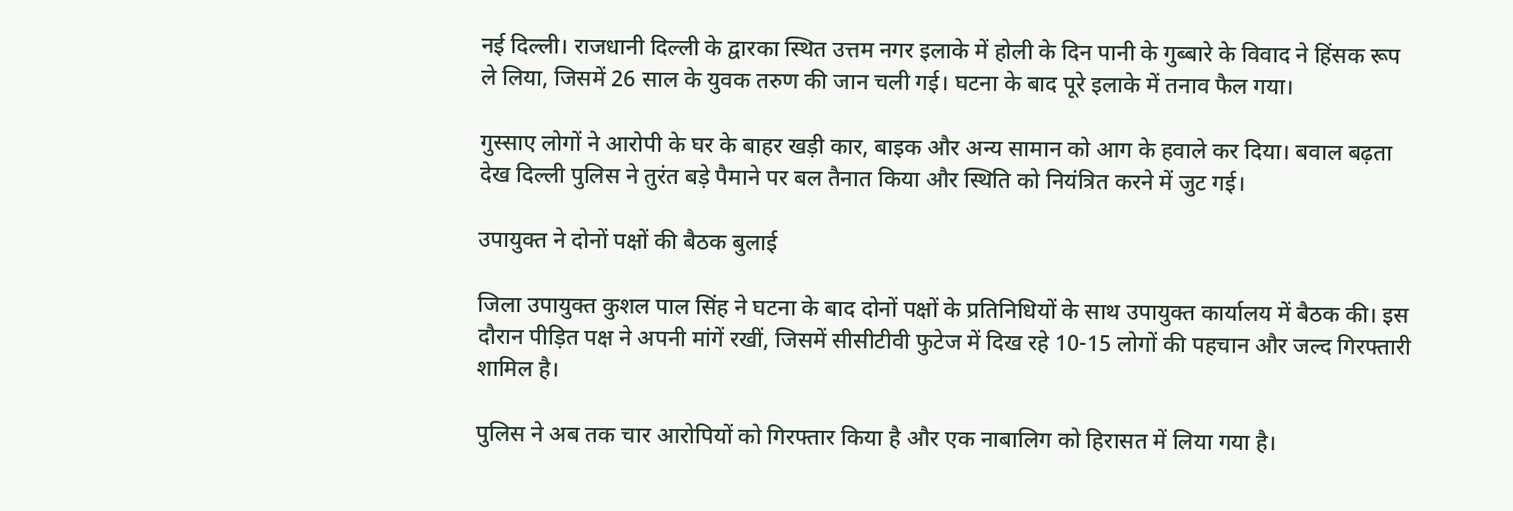नई दिल्ली। राजधानी दिल्ली के द्वारका स्थित उत्तम नगर इलाके में होली के दिन पानी के गुब्बारे के विवाद ने हिंसक रूप ले लिया, जिसमें 26 साल के युवक तरुण की जान चली गई। घटना के बाद पूरे इलाके में तनाव फैल गया।

गुस्साए लोगों ने आरोपी के घर के बाहर खड़ी कार, बाइक और अन्य सामान को आग के हवाले कर दिया। बवाल बढ़ता देख दिल्ली पुलिस ने तुरंत बड़े पैमाने पर बल तैनात किया और स्थिति को नियंत्रित करने में जुट गई।

उपायुक्त ने दोनों पक्षों की बैठक बुलाई

जिला उपायुक्त कुशल पाल सिंह ने घटना के बाद दोनों पक्षों के प्रतिनिधियों के साथ उपायुक्त कार्यालय में बैठक की। इस दौरान पीड़ित पक्ष ने अपनी मांगें रखीं, जिसमें सीसीटीवी फुटेज में दिख रहे 10-15 लोगों की पहचान और जल्द गिरफ्तारी शामिल है।

पुलिस ने अब तक चार आरोपियों को गिरफ्तार किया है और एक नाबालिग को हिरासत में लिया गया है।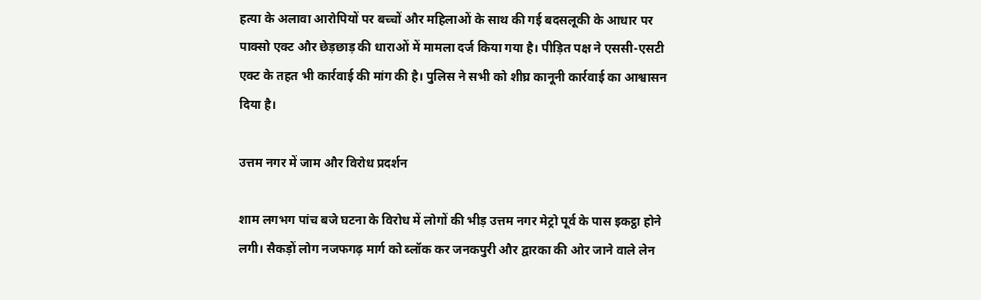हत्या के अलावा आरोपियों पर बच्चों और महिलाओं के साथ की गई बदसलूकी के आधार पर पाक्सो एक्ट और छेड़छाड़ की धाराओं में मामला दर्ज किया गया है। पीड़ित पक्ष ने एससी-एसटी एक्ट के तहत भी कार्रवाई की मांग की है। पुलिस ने सभी को शीघ्र कानूनी कार्रवाई का आश्वासन दिया है।

उत्तम नगर में जाम और विरोध प्रदर्शन

शाम लगभग पांच बजे घटना के विरोध में लोगों की भीड़ उत्तम नगर मेट्रो पूर्व के पास इकट्ठा होने लगी। सैकड़ों लोग नजफगढ़ मार्ग को ब्लॉक कर जनकपुरी और द्वारका की ओर जाने वाले लेन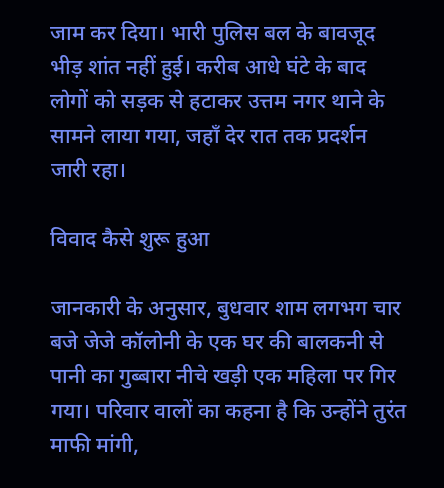जाम कर दिया। भारी पुलिस बल के बावजूद भीड़ शांत नहीं हुई। करीब आधे घंटे के बाद लोगों को सड़क से हटाकर उत्तम नगर थाने के सामने लाया गया, जहाँ देर रात तक प्रदर्शन जारी रहा।

विवाद कैसे शुरू हुआ

जानकारी के अनुसार, बुधवार शाम लगभग चार बजे जेजे कॉलोनी के एक घर की बालकनी से पानी का गुब्बारा नीचे खड़ी एक महिला पर गिर गया। परिवार वालों का कहना है कि उन्होंने तुरंत माफी मांगी,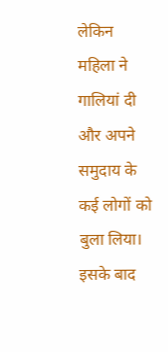लेकिन महिला ने गालियां दी और अपने समुदाय के कई लोगों को बुला लिया। इसके बाद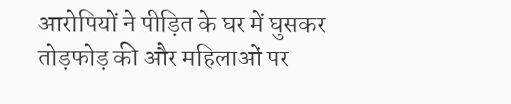आरोपियों ने पीड़ित के घर में घुसकर तोड़फोड़ की और महिलाओं पर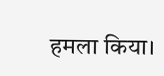हमला किया।